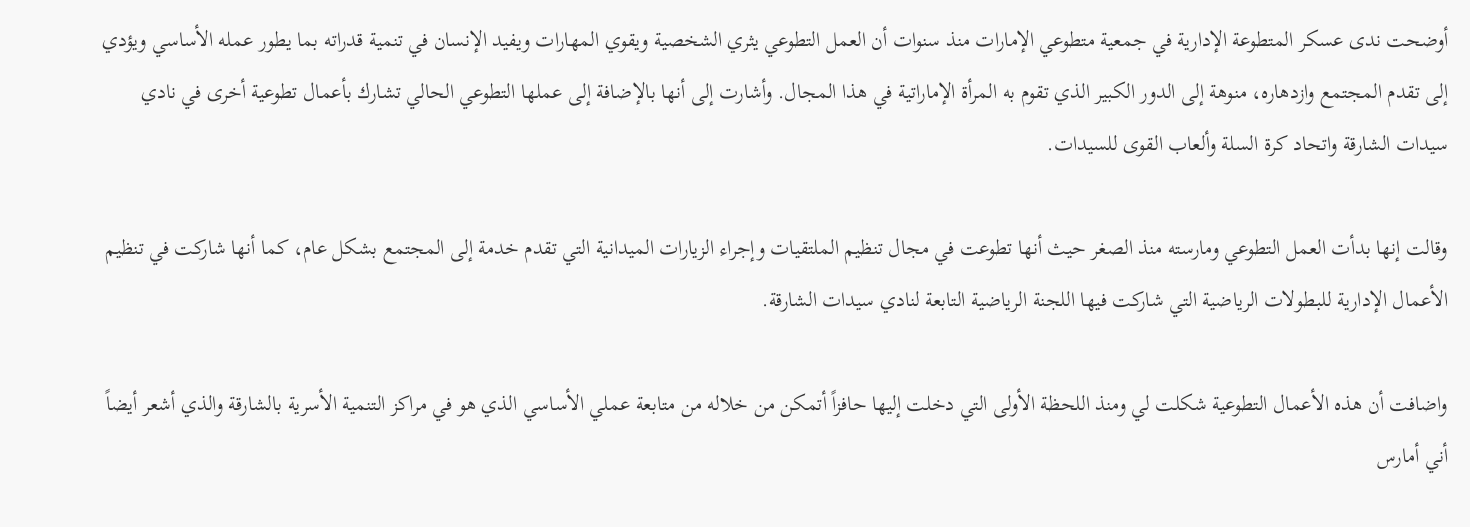أوضحت ندى عسكر المتطوعة الإدارية في جمعية متطوعي الإمارات منذ سنوات أن العمل التطوعي يثري الشخصية ويقوي المهارات ويفيد الإنسان في تنمية قدراته بما يطور عمله الأساسي ويؤدي إلى تقدم المجتمع وازدهاره، منوهة إلى الدور الكبير الذي تقوم به المرأة الإماراتية في هذا المجال. وأشارت إلى أنها بالإضافة إلى عملها التطوعي الحالي تشارك بأعمال تطوعية أخرى في نادي سيدات الشارقة واتحاد كرة السلة وألعاب القوى للسيدات.

وقالت إنها بدأت العمل التطوعي ومارسته منذ الصغر حيث أنها تطوعت في مجال تنظيم الملتقيات وإجراء الزيارات الميدانية التي تقدم خدمة إلى المجتمع بشكل عام، كما أنها شاركت في تنظيم الأعمال الإدارية للبطولات الرياضية التي شاركت فيها اللجنة الرياضية التابعة لنادي سيدات الشارقة.

واضافت أن هذه الأعمال التطوعية شكلت لي ومنذ اللحظة الأولى التي دخلت إليها حافزاً أتمكن من خلاله من متابعة عملي الأساسي الذي هو في مراكز التنمية الأسرية بالشارقة والذي أشعر أيضاً أني أمارس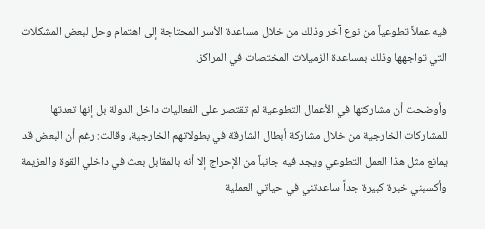فيه عملاً تطوعياً من نوع آخر وذلك من خلال مساعدة الأسر المحتاجة إلى اهتمام وحل لبعض المشكلات التي تواجهها وذلك بمساعدة الزميلات المختصات في المراكز.

وأوضحت أن مشاركتها في الأعمال التطوعية لم تقتصر على الفعاليات داخل الدولة بل إنها تعدتها للمشاركات الخارجية من خلال مشاركة أبطال الشارقة في بطولاتهم الخارجية، وقالت: رغم أن البعض قد يمانع مثل هذا العمل التطوعي ويجد فيه جانباً من الإحراج إلا أنه بالمقابل بعث في داخلي القوة والعزيمة وأكسبني خبرة كبيرة جداً ساعدتني في حياتي العملية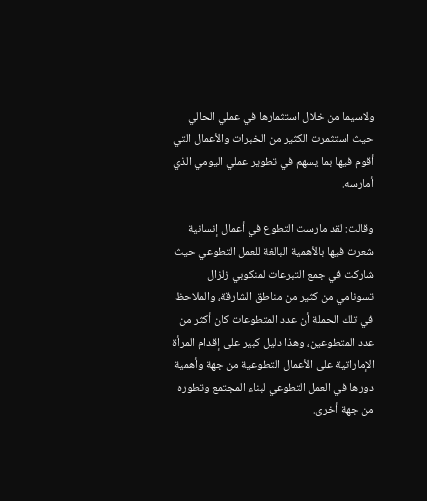ولاسيما من خلال استثمارها في عملي الحالي حيث استثمرت الكثير من الخبرات والأعمال التي أقوم فيها بما يسهم في تطوير عملي اليومي الذي أمارسه.

وقالت: لقد مارست التطوع في أعمال إنسانية شعرت فيها بالأهمية البالغة للعمل التطوعي حيث شاركت في جمع التبرعات لمنكوبي زلزال تسونامي من كثير من مناطق الشارقة، والملاحظ في تلك الحملة أن عدد المتطوعات كان أكثر من عدد المتطوعين، وهذا دليل كبير على إقدام المرأة الإماراتية على الأعمال التطوعية من جهة وأهمية دورها في العمل التطوعي لبناء المجتمع وتطوره من جهة أخرى.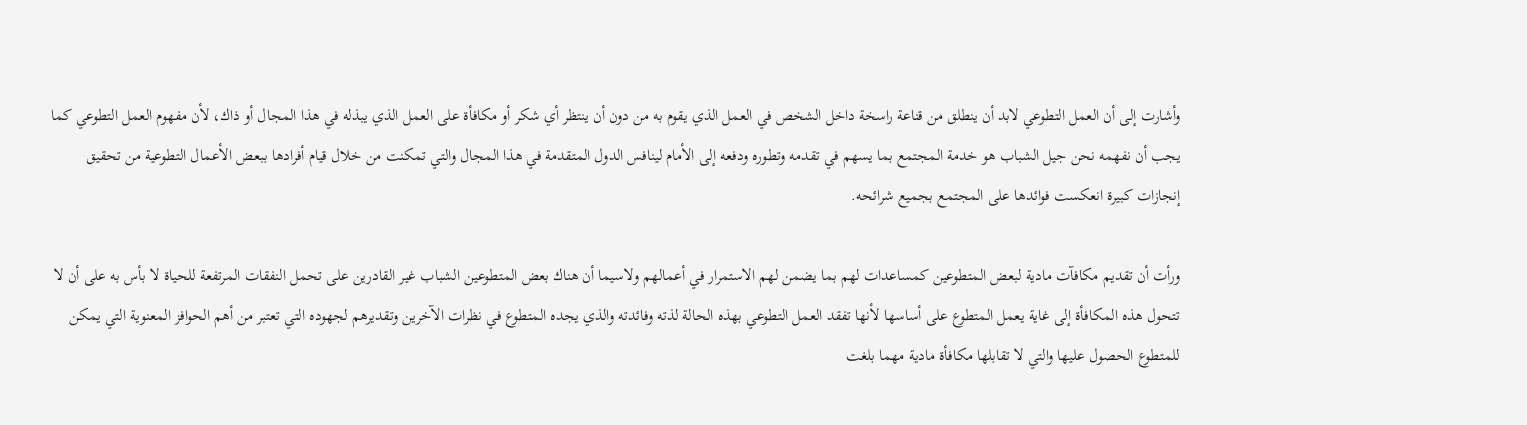وأشارت إلى أن العمل التطوعي لابد أن ينطلق من قناعة راسخة داخل الشخص في العمل الذي يقوم به من دون أن ينتظر أي شكر أو مكافأة على العمل الذي يبذله في هذا المجال أو ذاك، لأن مفهوم العمل التطوعي كما يجب أن نفهمه نحن جيل الشباب هو خدمة المجتمع بما يسهم في تقدمه وتطوره ودفعه إلى الأمام لينافس الدول المتقدمة في هذا المجال والتي تمكنت من خلال قيام أفرادها ببعض الأعمال التطوعية من تحقيق إنجازات كبيرة انعكست فوائدها على المجتمع بجميع شرائحه.

ورأت أن تقديم مكافآت مادية لبعض المتطوعين كمساعدات لهم بما يضمن لهم الاستمرار في أعمالهم ولاسيما أن هناك بعض المتطوعين الشباب غير القادرين على تحمل النفقات المرتفعة للحياة لا بأس به على أن لا تتحول هذه المكافأة إلى غاية يعمل المتطوع على أساسها لأنها تفقد العمل التطوعي بهذه الحالة لذته وفائدته والذي يجده المتطوع في نظرات الآخرين وتقديرهم لجهوده التي تعتبر من أهم الحوافز المعنوية التي يمكن للمتطوع الحصول عليها والتي لا تقابلها مكافأة مادية مهما بلغت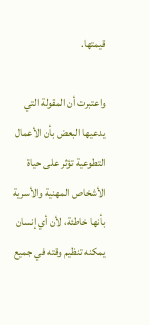قيمتها.

واعتبرت أن المقولة التي يدعيها البعض بأن الأعمال التطوعية تؤثر على حياة الأشخاص المهنية والأسرية بأنها خاطئة، لأن أي إنسان يمكنه تنظيم وقته في جميع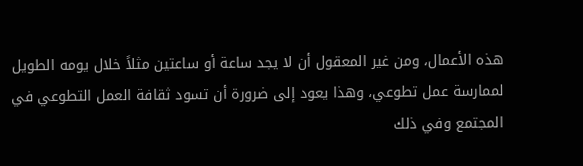هذه الأعمال، ومن غير المعقول أن لا يجد ساعة أو ساعتين مثلاً خلال يومه الطويل لممارسة عمل تطوعي، وهذا يعود إلى ضرورة أن تسود ثقافة العمل التطوعي في المجتمع وفي ذلك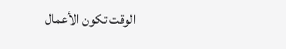الوقت تكون الأعمال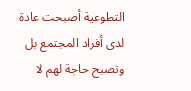التطوعية أصبحت عادة لدى أفراد المجتمع بل وتصبح حاجة لهم لا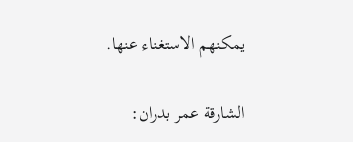يمكنهم الاستغناء عنها.

الشارقة عمر بدران: